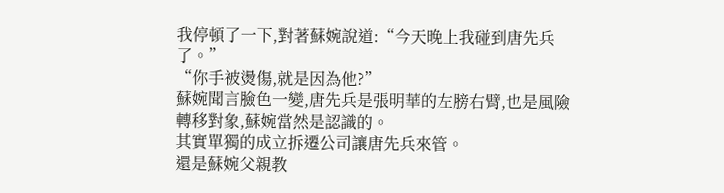我停頓了一下,對著蘇婉說道:“今天晚上我碰到唐先兵了。”
“你手被燙傷,就是因為他?”
蘇婉聞言臉色一變,唐先兵是張明華的左膀右臂,也是風險轉移對象,蘇婉當然是認識的。
其實單獨的成立拆遷公司讓唐先兵來管。
還是蘇婉父親教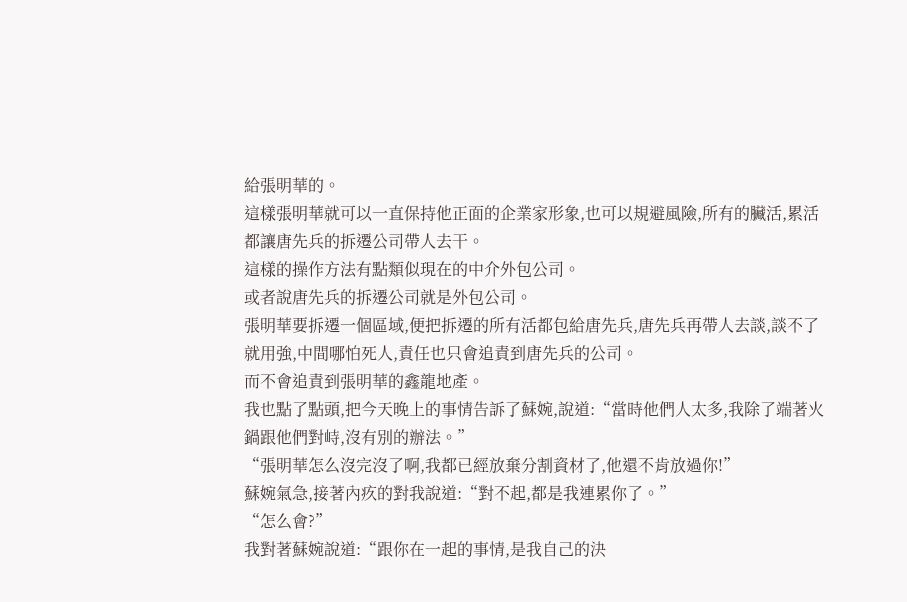給張明華的。
這樣張明華就可以一直保持他正面的企業家形象,也可以規避風險,所有的臟活,累活都讓唐先兵的拆遷公司帶人去干。
這樣的操作方法有點類似現在的中介外包公司。
或者說唐先兵的拆遷公司就是外包公司。
張明華要拆遷一個區域,便把拆遷的所有活都包給唐先兵,唐先兵再帶人去談,談不了就用強,中間哪怕死人,責任也只會追責到唐先兵的公司。
而不會追責到張明華的鑫龍地產。
我也點了點頭,把今天晚上的事情告訴了蘇婉,說道:“當時他們人太多,我除了端著火鍋跟他們對峙,沒有別的辦法。”
“張明華怎么沒完沒了啊,我都已經放棄分割資材了,他還不肯放過你!”
蘇婉氣急,接著內疚的對我說道:“對不起,都是我連累你了。”
“怎么會?”
我對著蘇婉說道:“跟你在一起的事情,是我自己的決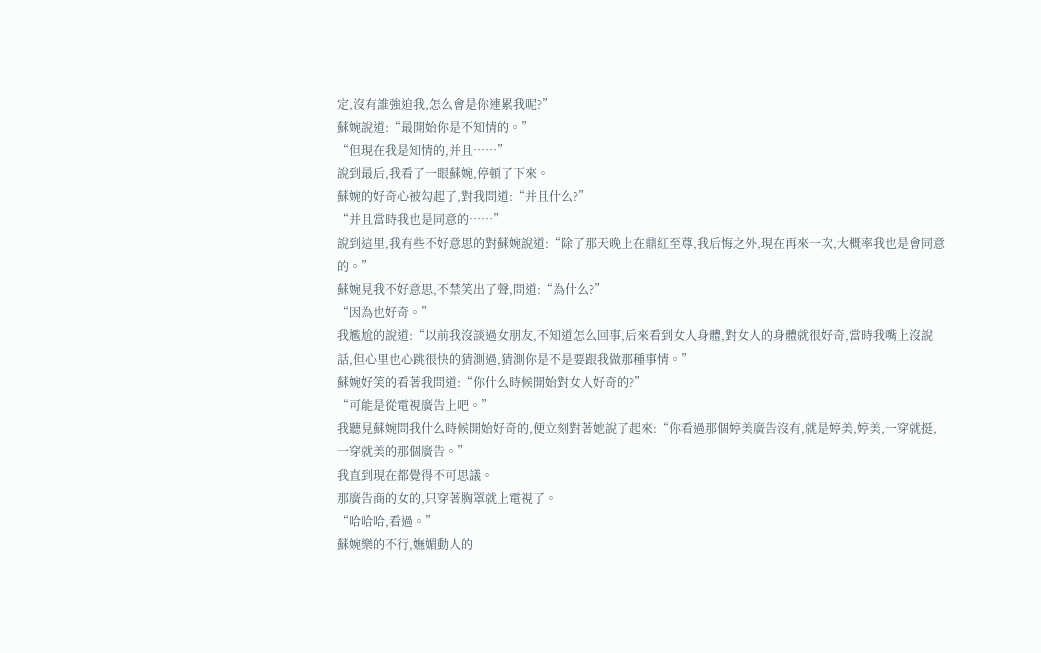定,沒有誰強迫我,怎么會是你連累我呢?”
蘇婉說道:“最開始你是不知情的。”
“但現在我是知情的,并且……”
說到最后,我看了一眼蘇婉,停頓了下來。
蘇婉的好奇心被勾起了,對我問道:“并且什么?”
“并且當時我也是同意的……”
說到這里,我有些不好意思的對蘇婉說道:“除了那天晚上在鼎紅至尊,我后悔之外,現在再來一次,大概率我也是會同意的。”
蘇婉見我不好意思,不禁笑出了聲,問道:“為什么?”
“因為也好奇。”
我尷尬的說道:“以前我沒談過女朋友,不知道怎么回事,后來看到女人身體,對女人的身體就很好奇,當時我嘴上沒說話,但心里也心跳很快的猜測過,猜測你是不是要跟我做那種事情。”
蘇婉好笑的看著我問道:“你什么時候開始對女人好奇的?”
“可能是從電視廣告上吧。”
我聽見蘇婉問我什么時候開始好奇的,便立刻對著她說了起來:“你看過那個婷美廣告沒有,就是婷美,婷美,一穿就挺,一穿就美的那個廣告。”
我直到現在都覺得不可思議。
那廣告商的女的,只穿著胸罩就上電視了。
“哈哈哈,看過。”
蘇婉樂的不行,嫵媚動人的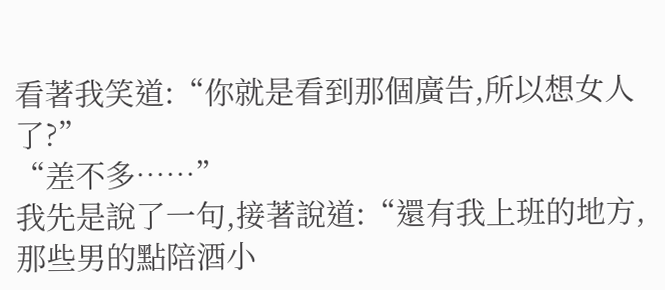看著我笑道:“你就是看到那個廣告,所以想女人了?”
“差不多……”
我先是說了一句,接著說道:“還有我上班的地方,那些男的點陪酒小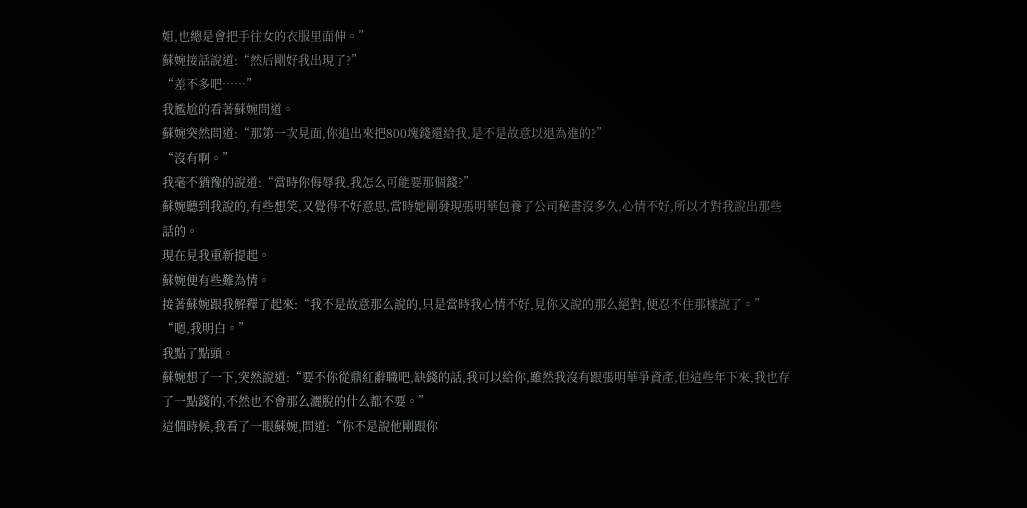姐,也總是會把手往女的衣服里面伸。”
蘇婉接話說道:“然后剛好我出現了?”
“差不多吧……”
我尷尬的看著蘇婉問道。
蘇婉突然問道:“那第一次見面,你追出來把800塊錢還給我,是不是故意以退為進的?”
“沒有啊。”
我毫不猶豫的說道:“當時你侮辱我,我怎么可能要那個錢?”
蘇婉聽到我說的,有些想笑,又覺得不好意思,當時她剛發現張明華包養了公司秘書沒多久,心情不好,所以才對我說出那些話的。
現在見我重新提起。
蘇婉便有些難為情。
接著蘇婉跟我解釋了起來:“我不是故意那么說的,只是當時我心情不好,見你又說的那么絕對,便忍不住那樣說了。”
“嗯,我明白。”
我點了點頭。
蘇婉想了一下,突然說道:“要不你從鼎紅辭職吧,缺錢的話,我可以給你,雖然我沒有跟張明華爭資產,但這些年下來,我也存了一點錢的,不然也不會那么灑脫的什么都不要。”
這個時候,我看了一眼蘇婉,問道:“你不是說他剛跟你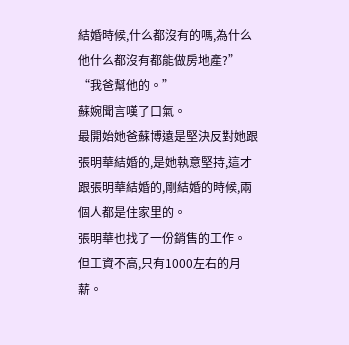結婚時候,什么都沒有的嗎,為什么他什么都沒有都能做房地產?”
“我爸幫他的。”
蘇婉聞言嘆了口氣。
最開始她爸蘇博遠是堅決反對她跟張明華結婚的,是她執意堅持,這才跟張明華結婚的,剛結婚的時候,兩個人都是住家里的。
張明華也找了一份銷售的工作。
但工資不高,只有1000左右的月薪。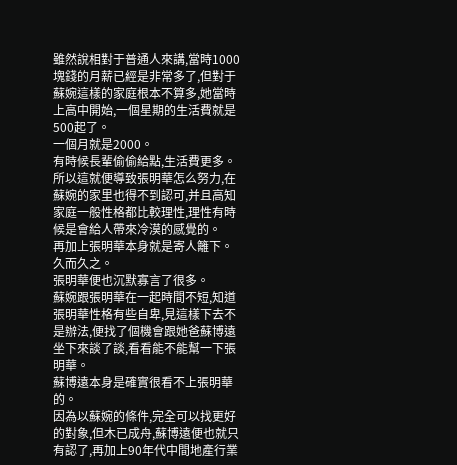雖然說相對于普通人來講,當時1000塊錢的月薪已經是非常多了,但對于蘇婉這樣的家庭根本不算多,她當時上高中開始,一個星期的生活費就是500起了。
一個月就是2000。
有時候長輩偷偷給點,生活費更多。
所以這就便導致張明華怎么努力,在蘇婉的家里也得不到認可,并且高知家庭一般性格都比較理性,理性有時候是會給人帶來冷漠的感覺的。
再加上張明華本身就是寄人籬下。
久而久之。
張明華便也沉默寡言了很多。
蘇婉跟張明華在一起時間不短,知道張明華性格有些自卑,見這樣下去不是辦法,便找了個機會跟她爸蘇博遠坐下來談了談,看看能不能幫一下張明華。
蘇博遠本身是確實很看不上張明華的。
因為以蘇婉的條件,完全可以找更好的對象,但木已成舟,蘇博遠便也就只有認了,再加上90年代中間地產行業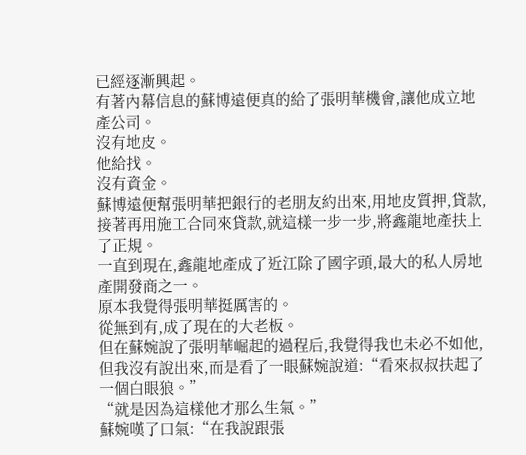已經逐漸興起。
有著內幕信息的蘇博遠便真的給了張明華機會,讓他成立地產公司。
沒有地皮。
他給找。
沒有資金。
蘇博遠便幫張明華把銀行的老朋友約出來,用地皮質押,貸款,接著再用施工合同來貸款,就這樣一步一步,將鑫龍地產扶上了正規。
一直到現在,鑫龍地產成了近江除了國字頭,最大的私人房地產開發商之一。
原本我覺得張明華挺厲害的。
從無到有,成了現在的大老板。
但在蘇婉說了張明華崛起的過程后,我覺得我也未必不如他,但我沒有說出來,而是看了一眼蘇婉說道:“看來叔叔扶起了一個白眼狼。”
“就是因為這樣他才那么生氣。”
蘇婉嘆了口氣:“在我說跟張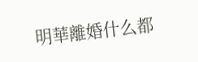明華離婚什么都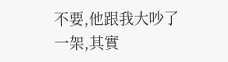不要,他跟我大吵了一架,其實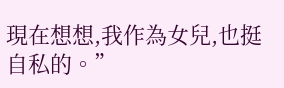現在想想,我作為女兒,也挺自私的。”